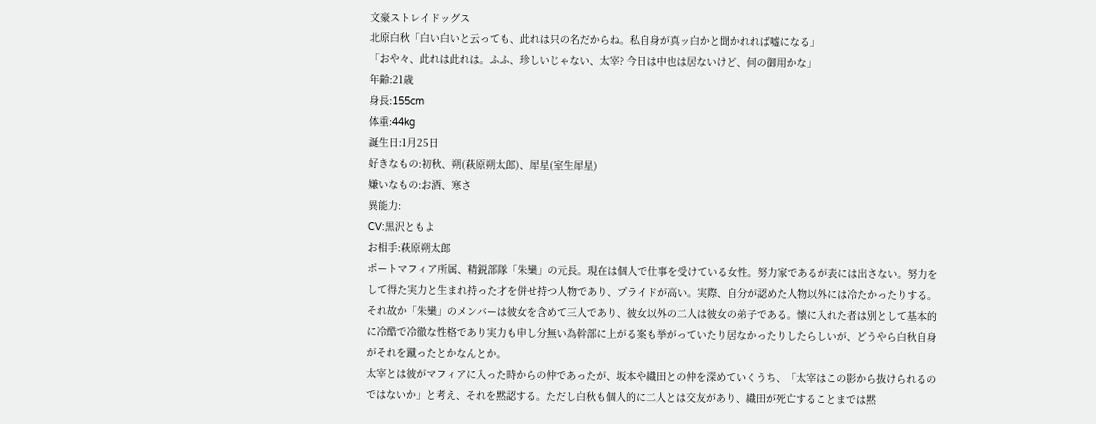文豪ストレイドッグス
北原白秋「白い白いと云っても、此れは只の名だからね。私自身が真ッ白かと聞かれれば嘘になる」
「おや々、此れは此れは。ふふ、珍しいじゃない、太宰? 今日は中也は居ないけど、何の御用かな」
年齢:21歳
身長:155cm
体重:44kg
誕生日:1月25日
好きなもの:初秋、朔(萩原朔太郎)、犀星(室生犀星)
嫌いなもの:お酒、寒さ
異能力:
CV:黒沢ともよ
お相手:萩原朔太郎
ポートマフィア所属、精鋭部隊「朱欒」の元長。現在は個人で仕事を受けている女性。努力家であるが表には出さない。努力をして得た実力と生まれ持った才を併せ持つ人物であり、プライドが高い。実際、自分が認めた人物以外には冷たかったりする。それ故か「朱欒」のメンバーは彼女を含めて三人であり、彼女以外の二人は彼女の弟子である。懐に入れた者は別として基本的に冷酷で冷徹な性格であり実力も申し分無い為幹部に上がる案も挙がっていたり居なかったりしたらしいが、どうやら白秋自身がそれを蹴ったとかなんとか。
太宰とは彼がマフィアに入った時からの仲であったが、坂本や織田との仲を深めていくうち、「太宰はこの影から抜けられるのではないか」と考え、それを黙認する。ただし白秋も個人的に二人とは交友があり、織田が死亡することまでは黙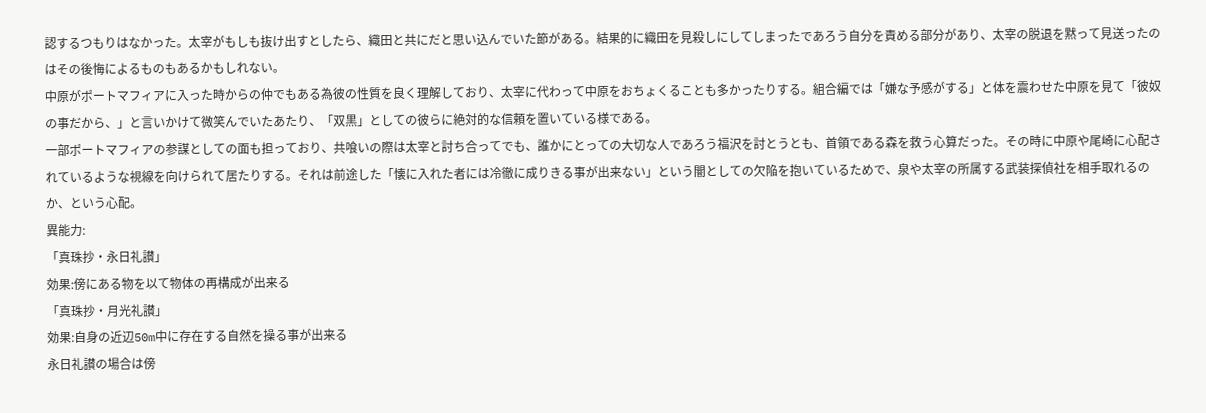認するつもりはなかった。太宰がもしも抜け出すとしたら、織田と共にだと思い込んでいた節がある。結果的に織田を見殺しにしてしまったであろう自分を責める部分があり、太宰の脱退を黙って見送ったのはその後悔によるものもあるかもしれない。
中原がポートマフィアに入った時からの仲でもある為彼の性質を良く理解しており、太宰に代わって中原をおちょくることも多かったりする。組合編では「嫌な予感がする」と体を震わせた中原を見て「彼奴の事だから、」と言いかけて微笑んでいたあたり、「双黒」としての彼らに絶対的な信頼を置いている様である。
一部ポートマフィアの参謀としての面も担っており、共喰いの際は太宰と討ち合ってでも、誰かにとっての大切な人であろう福沢を討とうとも、首領である森を救う心算だった。その時に中原や尾崎に心配されているような視線を向けられて居たりする。それは前途した「懐に入れた者には冷徹に成りきる事が出来ない」という闇としての欠陥を抱いているためで、泉や太宰の所属する武装探偵社を相手取れるのか、という心配。
異能力:
「真珠抄・永日礼讃」
効果:傍にある物を以て物体の再構成が出来る
「真珠抄・月光礼讃」
効果:自身の近辺50m中に存在する自然を操る事が出来る
永日礼讃の場合は傍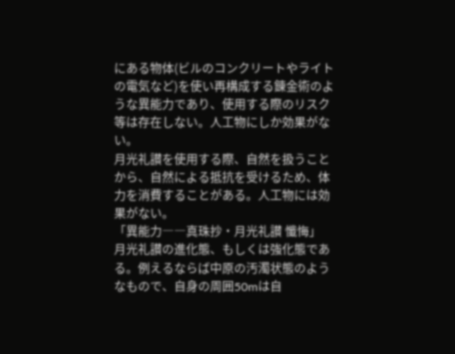にある物体(ビルのコンクリートやライトの電気など)を使い再構成する錬金術のような異能力であり、使用する際のリスク等は存在しない。人工物にしか効果がない。
月光礼讃を使用する際、自然を扱うことから、自然による抵抗を受けるため、体力を消費することがある。人工物には効果がない。
「異能力――真珠抄・月光礼讃 懺悔」
月光礼讃の進化態、もしくは強化態である。例えるならば中原の汚濁状態のようなもので、自身の周囲50mは自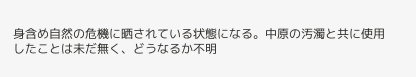身含め自然の危機に晒されている状態になる。中原の汚濁と共に使用したことは未だ無く、どうなるか不明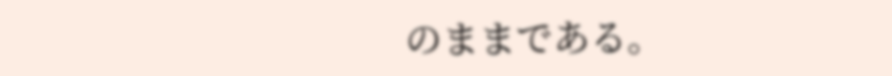のままである。